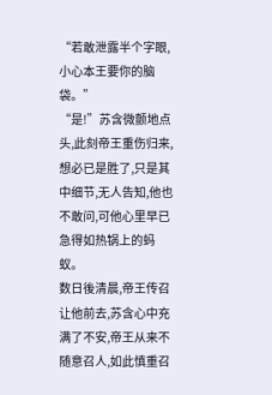“若敢泄露半个字眼,小心本王要你的脑袋。”
“是!”苏含微颤地点头,此刻帝王重伤归来,想必已是胜了,只是其中细节,无人告知,他也不敢问,可他心里早已急得如热锅上的蚂蚁。
数日後清晨,帝王传召让他前去,苏含心中充满了不安,帝王从来不随意召人,如此慎重召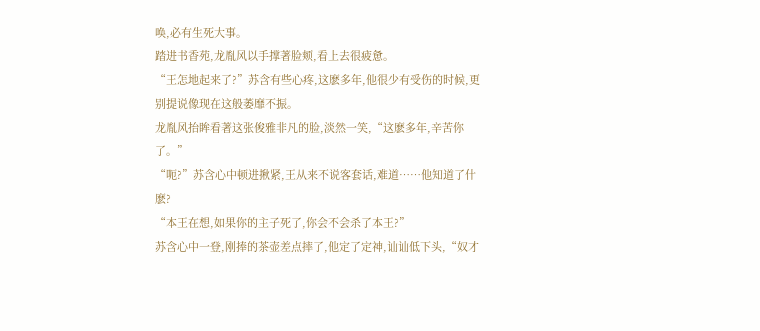唤,必有生死大事。
踏进书香苑,龙胤风以手撑著脸颊,看上去很疲惫。
“王怎地起来了?”苏含有些心疼,这麽多年,他很少有受伤的时候,更别提说像现在这般萎靡不振。
龙胤风抬眸看著这张俊雅非凡的脸,淡然一笑,“这麽多年,辛苦你了。”
“呃?”苏含心中顿进揪紧,王从来不说客套话,难道……他知道了什麽?
“本王在想,如果你的主子死了,你会不会杀了本王?”
苏含心中一登,刚捧的茶壶差点摔了,他定了定神,讪讪低下头,“奴才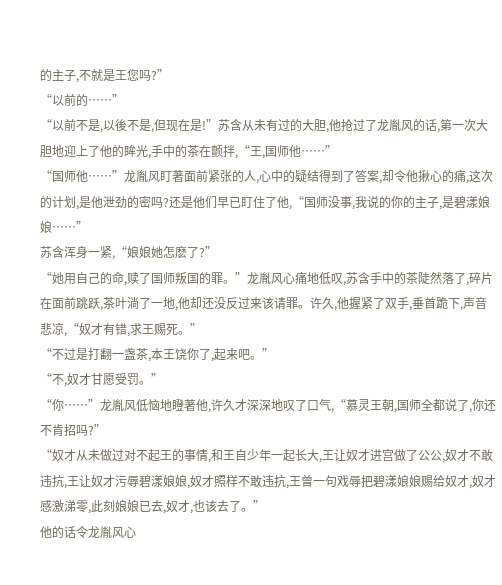的主子,不就是王您吗?”
“以前的……”
“以前不是,以後不是,但现在是!”苏含从未有过的大胆,他抢过了龙胤风的话,第一次大胆地迎上了他的眸光,手中的茶在颤拌,“王,国师他……”
“国师他……”龙胤风盯著面前紧张的人,心中的疑结得到了答案,却令他揪心的痛,这次的计划,是他泄劲的密吗?还是他们早已盯住了他,“国师没事,我说的你的主子,是碧漾娘娘……”
苏含浑身一紧,“娘娘她怎麽了?”
“她用自己的命,赎了国师叛国的罪。”龙胤风心痛地低叹,苏含手中的茶陡然落了,碎片在面前跳跃,茶叶淌了一地,他却还没反过来该请罪。许久,他握紧了双手,垂首跪下,声音悲凉,“奴才有错,求王赐死。”
“不过是打翻一盏茶,本王饶你了,起来吧。”
“不,奴才甘愿受罚。”
“你……”龙胤风低恼地瞪著他,许久才深深地叹了口气,“慕灵王朝,国师全都说了,你还不肯招吗?”
“奴才从未做过对不起王的事情,和王自少年一起长大,王让奴才进宫做了公公,奴才不敢违抗,王让奴才污辱碧漾娘娘,奴才照样不敢违抗,王曾一句戏辱把碧漾娘娘赐给奴才,奴才感激涕零,此刻娘娘已去,奴才,也该去了。”
他的话令龙胤风心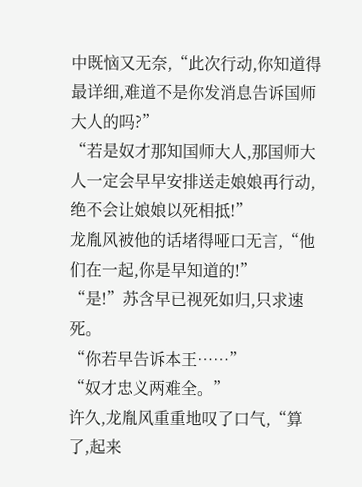中既恼又无奈,“此次行动,你知道得最详细,难道不是你发消息告诉国师大人的吗?”
“若是奴才那知国师大人,那国师大人一定会早早安排送走娘娘再行动,绝不会让娘娘以死相抵!”
龙胤风被他的话堵得哑口无言,“他们在一起,你是早知道的!”
“是!”苏含早已视死如归,只求速死。
“你若早告诉本王……”
“奴才忠义两难全。”
许久,龙胤风重重地叹了口气,“算了,起来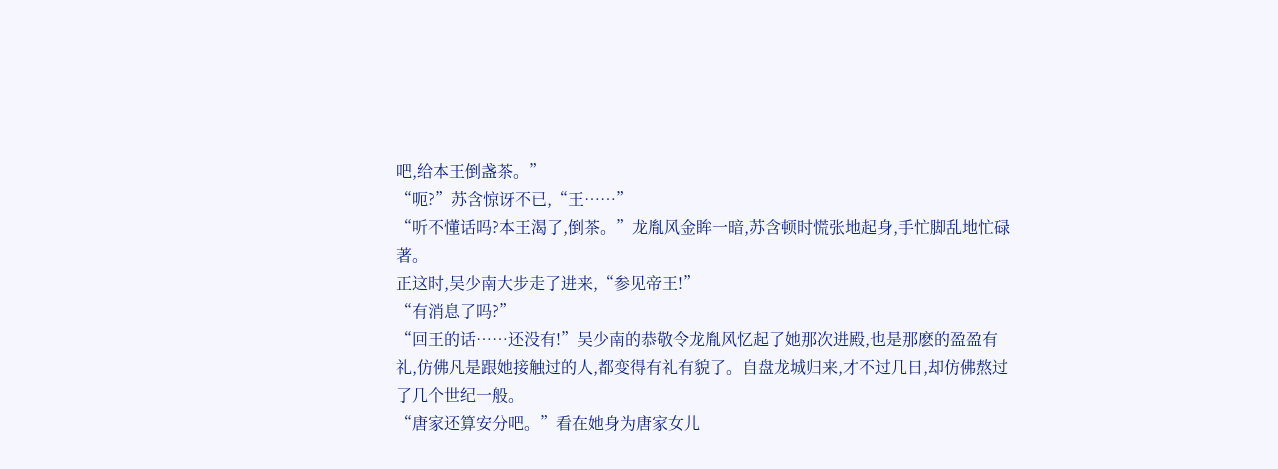吧,给本王倒盏茶。”
“呃?”苏含惊讶不已,“王……”
“听不懂话吗?本王渴了,倒茶。”龙胤风金眸一暗,苏含顿时慌张地起身,手忙脚乱地忙碌著。
正这时,吴少南大步走了进来,“参见帝王!”
“有消息了吗?”
“回王的话……还没有!”吴少南的恭敬令龙胤风忆起了她那次进殿,也是那麽的盈盈有礼,仿佛凡是跟她接触过的人,都变得有礼有貌了。自盘龙城归来,才不过几日,却仿佛熬过了几个世纪一般。
“唐家还算安分吧。”看在她身为唐家女儿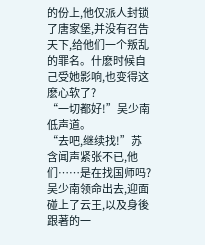的份上,他仅派人封锁了唐家堡,并没有召告天下,给他们一个叛乱的罪名。什麽时候自己受她影响,也变得这麽心软了?
“一切都好!”吴少南低声道。
“去吧,继续找!”苏含闻声紧张不已,他们……是在找国师吗?
吴少南领命出去,迎面碰上了云王,以及身後跟著的一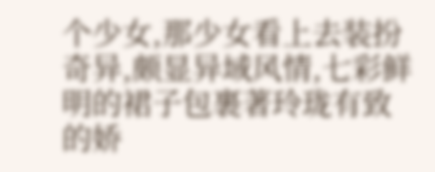个少女,那少女看上去装扮奇异,颇显异域风情,七彩鲜明的裙子包裹著玲珑有致的娇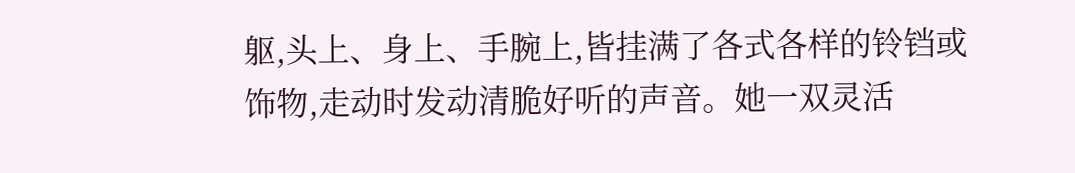躯,头上、身上、手腕上,皆挂满了各式各样的铃铛或饰物,走动时发动清脆好听的声音。她一双灵活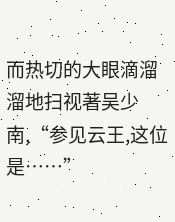而热切的大眼滴溜溜地扫视著吴少南,“参见云王,这位是……”